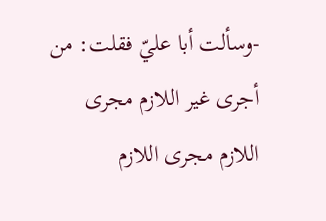-وسألت أبا عليّ فقلت: من أجرى غير اللازم مجرى اللازم مجرى اللازم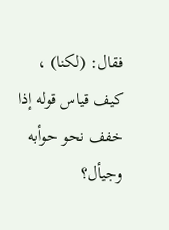فقال: (لكنا) ، كيف قياس قوله إذا خفف نحو حوأبه وجيأل؟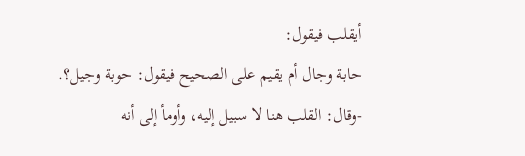أيقلب فيقول:
حابة وجال أم يقيم على الصحيح فيقول: حوبة وجيل؟.
-وقال: القلب هنا لا سبيل إليه، وأومأ إلى أنه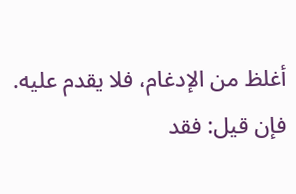أغلظ من الإدغام، فلا يقدم عليه. فإن قيل: فقد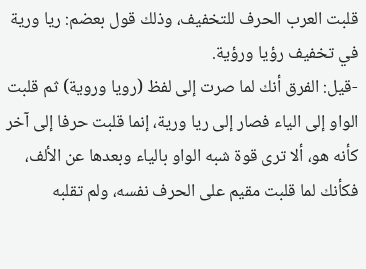قلبت العرب الحرف للتخفيف، وذلك قول بعضم: ريا ورية في تخفيف رؤيا ورؤية.
-قيل: الفرق أنك لما صرت إلى لفظ (رويا وروية) ثم قلبت الواو إلى الياء فصار إلى ريا ورية، إنما قلبت حرفا إلى آخر كأنه هو، ألا ترى قوة شبه الواو بالياء وبعدها عن الألف، فكأنك لما قلبت مقيم على الحرف نفسه، ولم تقلبه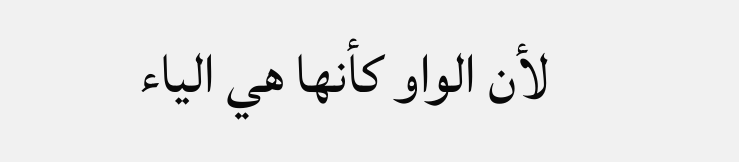لأن الواو كأنها هي الياء